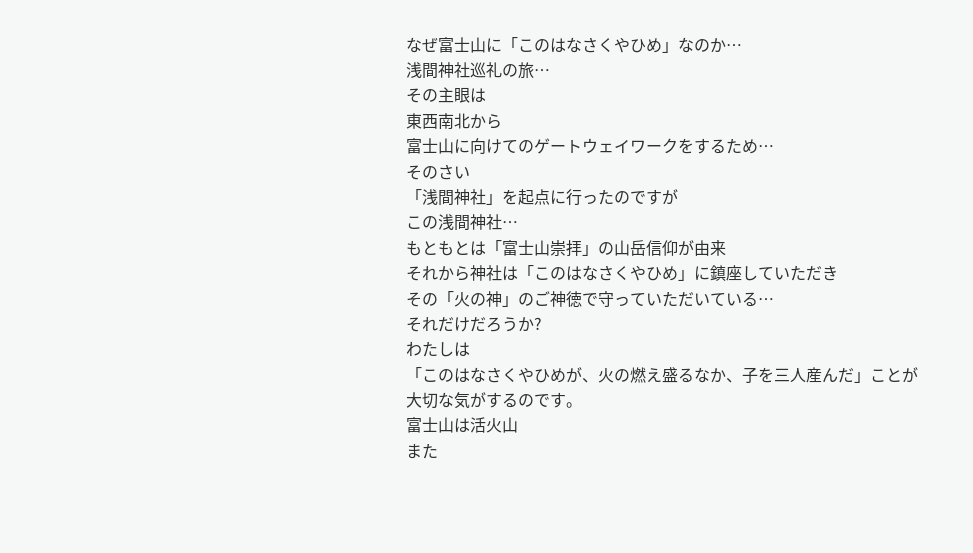なぜ富士山に「このはなさくやひめ」なのか…
浅間神社巡礼の旅…
その主眼は
東西南北から
富士山に向けてのゲートウェイワークをするため…
そのさい
「浅間神社」を起点に行ったのですが
この浅間神社…
もともとは「富士山崇拝」の山岳信仰が由来
それから神社は「このはなさくやひめ」に鎮座していただき
その「火の神」のご神徳で守っていただいている…
それだけだろうか?
わたしは
「このはなさくやひめが、火の燃え盛るなか、子を三人産んだ」ことが
大切な気がするのです。
富士山は活火山
また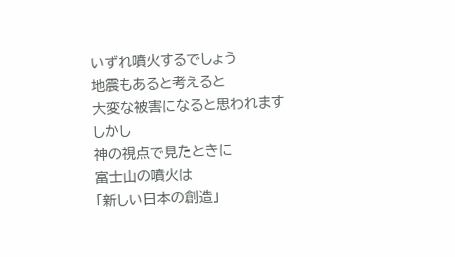いずれ噴火するでしょう
地震もあると考えると
大変な被害になると思われます
しかし
神の視点で見たときに
富士山の噴火は
「新しい日本の創造」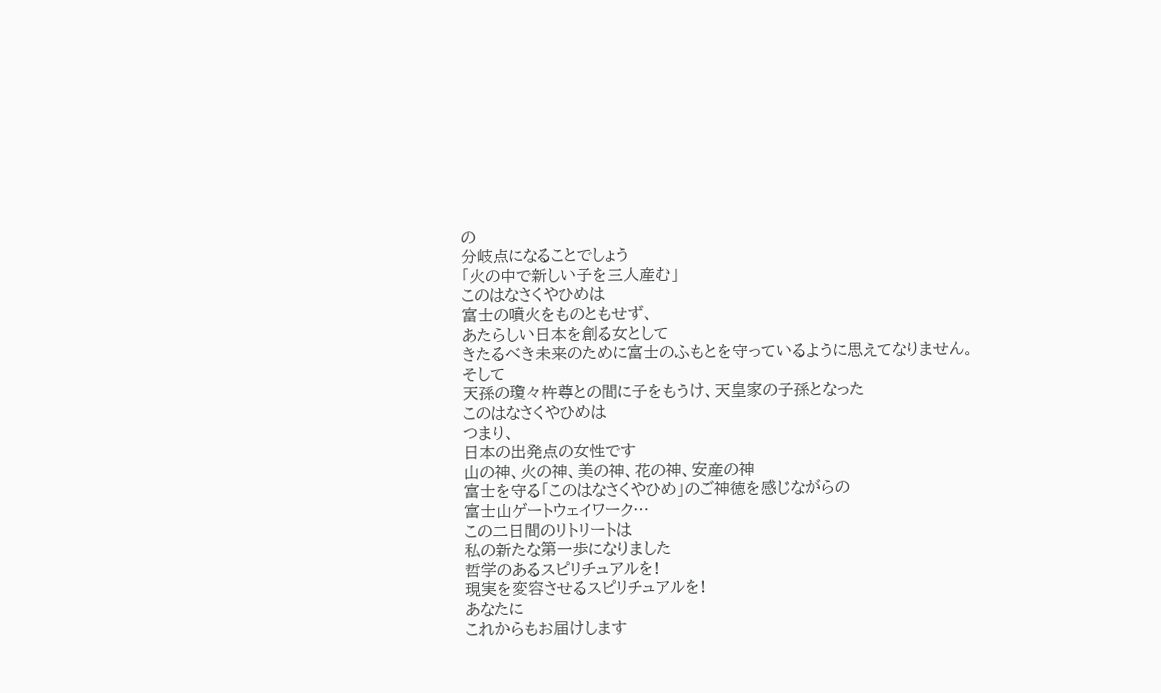の
分岐点になることでしょう
「火の中で新しい子を三人産む」
このはなさくやひめは
富士の噴火をものともせず、
あたらしい日本を創る女として
きたるべき未来のために富士のふもとを守っているように思えてなりません。
そして
天孫の瓊々杵尊との間に子をもうけ、天皇家の子孫となった
このはなさくやひめは
つまり、
日本の出発点の女性です
山の神、火の神、美の神、花の神、安産の神
富士を守る「このはなさくやひめ」のご神徳を感じながらの
富士山ゲートウェイワーク…
この二日間のリトリートは
私の新たな第一歩になりました
哲学のあるスピリチュアルを!
現実を変容させるスピリチュアルを!
あなたに
これからもお届けします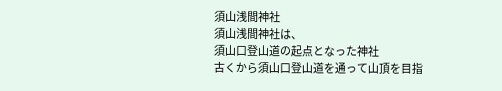須山浅間神社
須山浅間神社は、
須山口登山道の起点となった神社
古くから須山口登山道を通って山頂を目指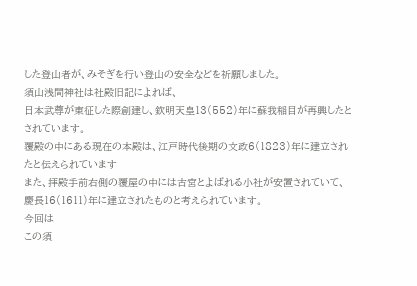した登山者が、みそぎを行い登山の安全などを祈願しました。
須山浅間神社は社殿旧記によれば、
日本武尊が東征した際創建し、欽明天皇13(552)年に蘇我稲目が再興したとされています。
覆殿の中にある現在の本殿は、江戸時代後期の文政6(1823)年に建立されたと伝えられています
また、拝殿手前右側の覆屋の中には古宮とよばれる小社が安置されていて、
慶長16(1611)年に建立されたものと考えられています。
今回は
この須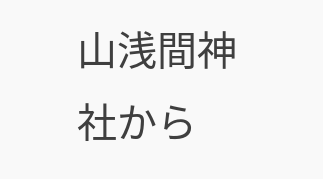山浅間神社から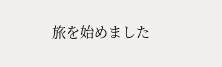旅を始めました